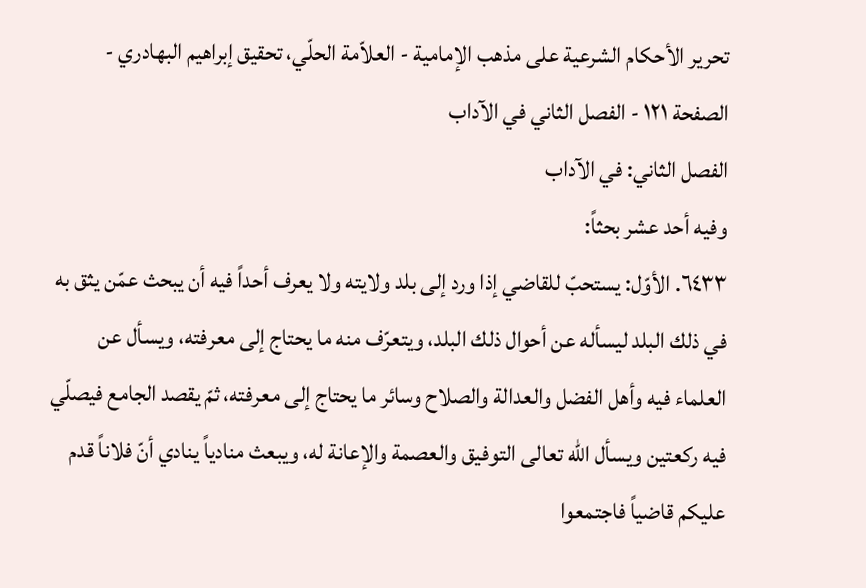تحرير الأحكام الشرعية على مذهب الإمامية - العلاّمة الحلّي، تحقيق إبراهيم البهادري - الصفحة ١٢١ - الفصل الثاني في الآداب
الفصل الثاني: في الآداب
وفيه أحد عشر بحثاً:
٦٤٣٣. الأوّل: يستحبّ للقاضي إذا ورد إلى بلد ولايته ولا يعرف أحداً فيه أن يبحث عمّن يثق به في ذلك البلد ليسأله عن أحوال ذلك البلد، ويتعرّف منه ما يحتاج إلى معرفته، ويسأل عن العلماء فيه وأهل الفضل والعدالة والصلاح وسائر ما يحتاج إلى معرفته، ثمّ يقصد الجامع فيصلّي فيه ركعتين ويسأل الله تعالى التوفيق والعصمة والإعانة له، ويبعث منادياً ينادي أنّ فلاناً قدم عليكم قاضياً فاجتمعوا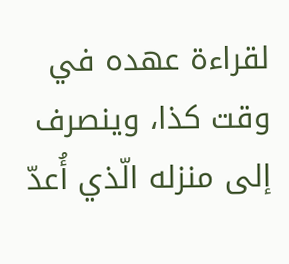لقراءة عهده في وقت كذا، وينصرف إلى منزله الّذي أُعدّ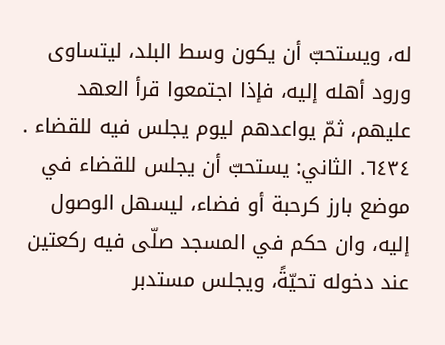له، ويستحبّ أن يكون وسط البلد، ليتساوى ورود أهله إليه، فإذا اجتمعوا قرأ العهد عليهم، ثمّ يواعدهم ليوم يجلس فيه للقضاء .
٦٤٣٤. الثاني: يستحبّ أن يجلس للقضاء في موضع بارز كرحبة أو فضاء، ليسهل الوصول إليه، وان حكم في المسجد صلّى فيه ركعتين عند دخوله تحيّةً، ويجلس مستدبر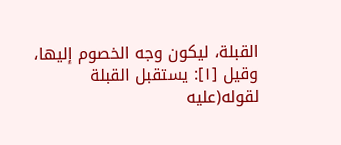القبلة، ليكون وجه الخصوم إليها، وقيل [١]: يستقبل القبلة لقوله(عليه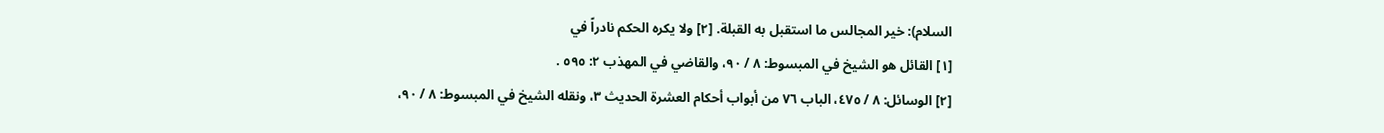السلام): خير المجالس ما استقبل به القبلة. [٢] ولا يكره الحكم نادراً في
[١] القائل هو الشيخ في المبسوط: ٨ / ٩٠، والقاضي في المهذب ٢: ٥٩٥ .
[٢] الوسائل: ٨ / ٤٧٥، الباب ٧٦ من أبواب أحكام العشرة الحديث ٣، ونقله الشيخ في المبسوط: ٨ / ٩٠،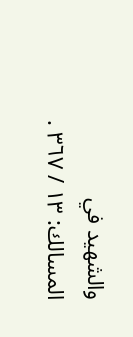والشهيد في المسالك: ١٣ / ٣٦٧ .